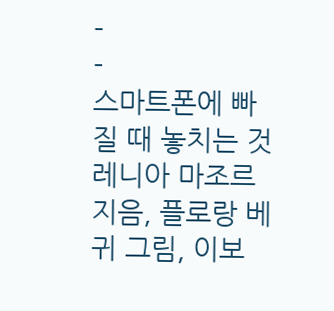-
-
스마트폰에 빠질 때 놓치는 것
레니아 마조르 지음, 플로랑 베귀 그림, 이보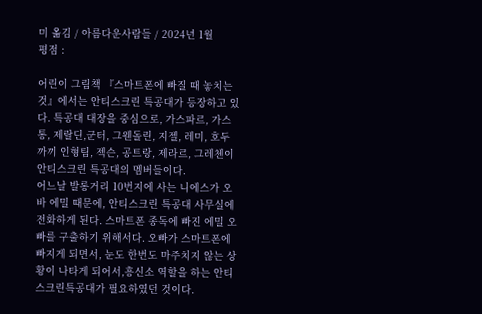미 옮김 / 아름다운사람들 / 2024년 1월
평점 :

어린이 그림책 『스마트폰에 빠질 때 놓치는 것』에서는 안티스크린 특공대가 등장하고 있다. 특공대 대장을 중심으로, 가스파르, 가스통, 제랄딘,군터, 그웬돌린, 지젤, 레미, 호두까끼 인형팀, 젝슨, 공트랑, 제라르, 그레첸이 안티스크린 특공대의 멤버들이다.
어느날 발롱거리 10번지에 사는 니에스가 오바 에밀 때문에, 안티스크린 특공대 사무실에 전화하게 된다. 스마트폰 종독에 빠진 에밀 오빠를 구출하기 위해서다. 오빠가 스마트폰에 빠지게 되면서, 눈도 한번도 마주치지 않는 상황이 나타게 되어서,흥신소 역할을 하는 안티스크린특공대가 필요하였던 것이다.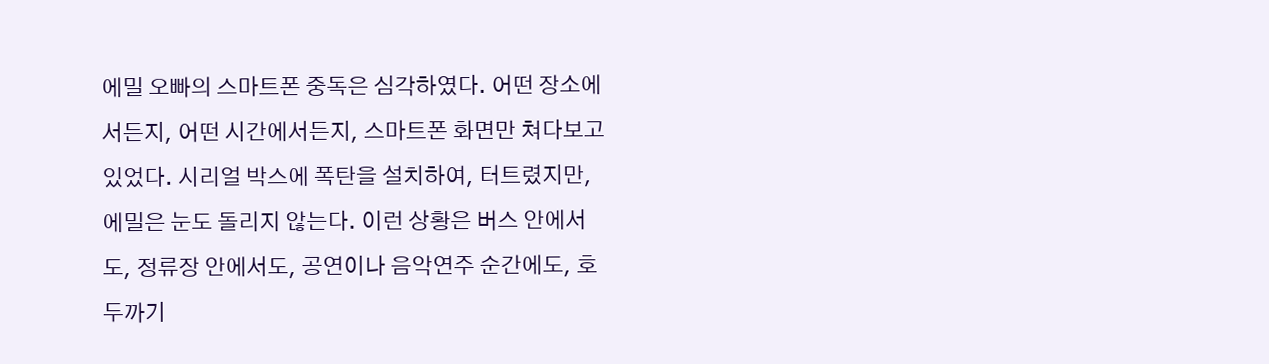에밀 오빠의 스마트폰 중독은 심각하였다. 어떤 장소에서든지, 어떤 시간에서든지, 스마트폰 화면만 쳐다보고 있었다. 시리얼 박스에 폭탄을 설치하여, 터트렸지만, 에밀은 눈도 돌리지 않는다. 이런 상황은 버스 안에서도, 정류장 안에서도, 공연이나 음악연주 순간에도, 호두까기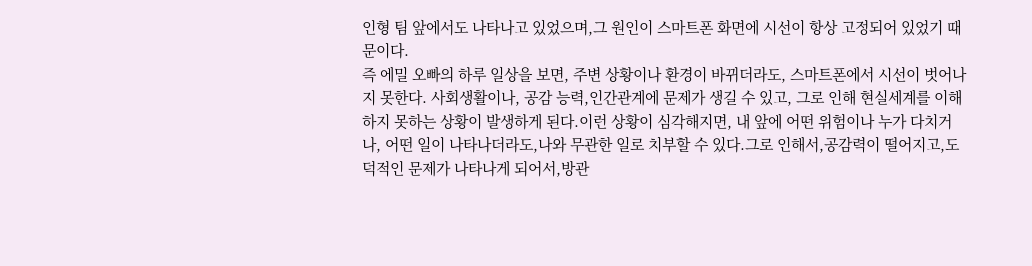인형 팀 앞에서도 나타나고 있었으며,그 원인이 스마트폰 화면에 시선이 항상 고정되어 있었기 때문이다.
즉 에밀 오빠의 하루 일상을 보면, 주변 상황이나 환경이 바뀌더라도, 스마트폰에서 시선이 벗어나지 못한다. 사회생활이나, 공감 능력,인간관계에 문제가 생길 수 있고, 그로 인해 현실세계를 이해하지 못하는 상황이 발생하게 된다.이런 상황이 심각해지면, 내 앞에 어떤 위험이나 누가 다치거나, 어떤 일이 나타나더라도,나와 무관한 일로 치부할 수 있다.그로 인해서,공감력이 떨어지고,도덕적인 문제가 나타나게 되어서,방관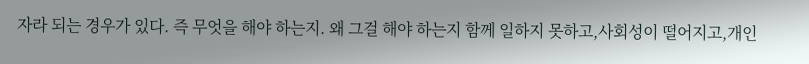자라 되는 경우가 있다. 즉 무엇을 해야 하는지. 왜 그걸 해야 하는지 함께 일하지 못하고,사회성이 떨어지고,개인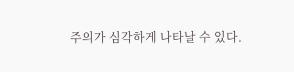주의가 심각하게 나타날 수 있다.